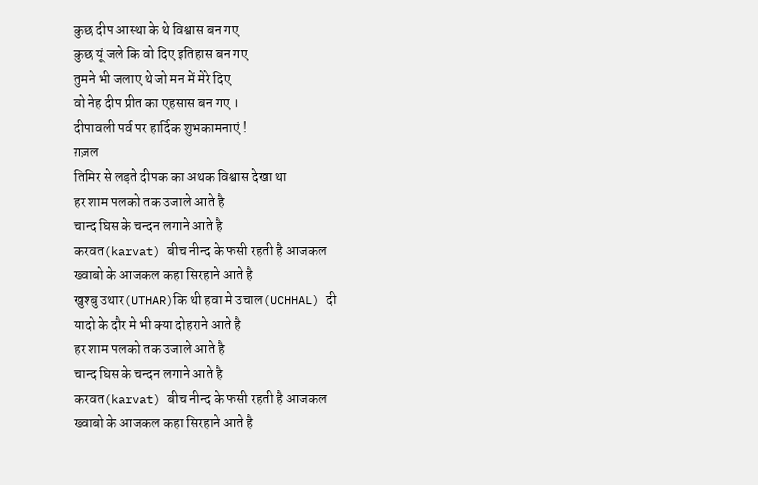कुछ दीप आस्था के थे विश्वास बन गए
कुछ यूं जले कि वो दिए इतिहास बन गए
तुमने भी जलाए थे जो मन में मेरे दिए
वो नेह दीप प्रीत का एहसास बन गए ।
दीपावली पर्व पर हार्दिक शुभकामनाएं !
ग़ज़ल
तिमिर से लड़ते दीपक का अथक विश्वास देखा था
हर शाम पलको तक उजाले आते है
चान्द घिस के चन्दन लगाने आते है
करवत(karvat) बीच नीन्द के फसी रहती है आजकल
ख्वाबो के आजकल कहा सिरहाने आते है
खुश्बु उथार(UTHAR)कि थी हवा मे उचाल(UCHHAL) दी
यादो के दौर मे भी क्या दोहराने आते है
हर शाम पलको तक उजाले आते है
चान्द घिस के चन्दन लगाने आते है
करवत(karvat) बीच नीन्द के फसी रहती है आजकल
ख्वाबो के आजकल कहा सिरहाने आते है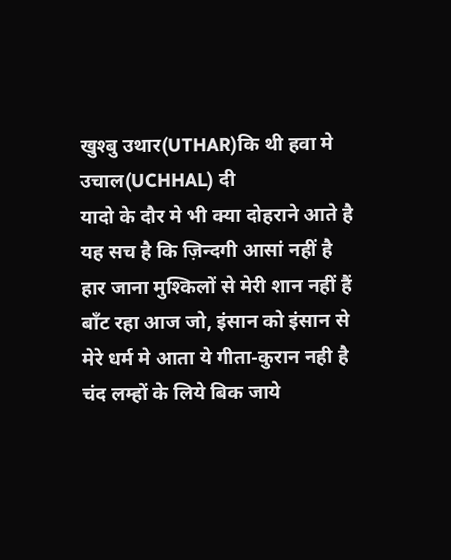खुश्बु उथार(UTHAR)कि थी हवा मे उचाल(UCHHAL) दी
यादो के दौर मे भी क्या दोहराने आते है
यह सच है कि ज़िन्दगी आसां नहीं है
हार जाना मुश्किलों से मेरी शान नहीं हैं
बाँट रहा आज जो, इंसान को इंसान से
मेरे धर्म मे आता ये गीता-कुरान नही है
चंद लम्हों के लिये बिक जाये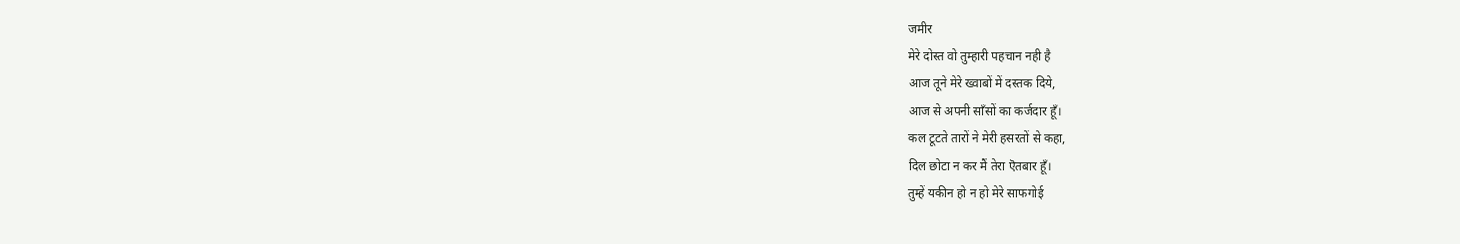जमीर
मेरे दोस्त वो तुम्हारी पहचान नही है
आज तूने मेरे ख्वाबों में दस्तक दिये,
आज से अपनी साँसों का कर्जदार हूँ।
कल टूटते तारों ने मेरी हसरतों से कहा,
दिल छोटा न कर मैं तेरा ऎतबार हूँ।
तुम्हें यकीन हो न हो मेरे साफगोई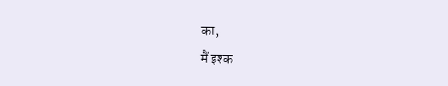का,
मैं इश्क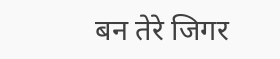बन तेरे जिगर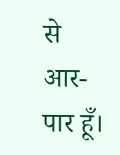से आर-पार हूँ।